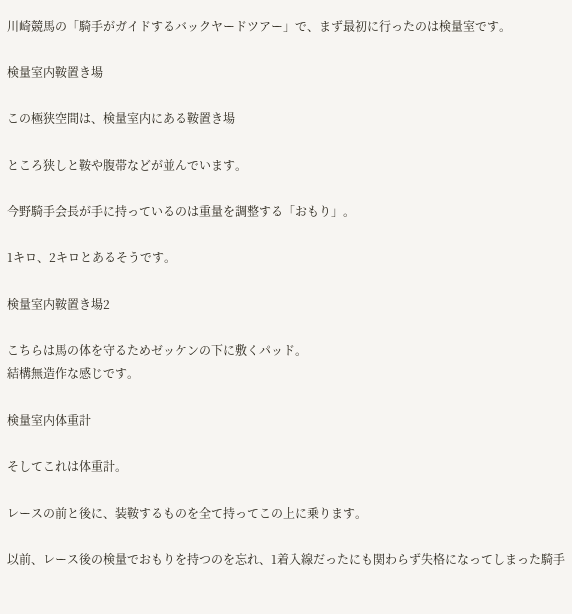川崎競馬の「騎手がガイドするバックヤードツアー」で、まず最初に行ったのは検量室です。

検量室内鞍置き場

この極狭空間は、検量室内にある鞍置き場

ところ狭しと鞍や腹帯などが並んでいます。

今野騎手会長が手に持っているのは重量を調整する「おもり」。

1キロ、2キロとあるそうです。

検量室内鞍置き場2

こちらは馬の体を守るためゼッケンの下に敷くパッド。
結構無造作な感じです。

検量室内体重計

そしてこれは体重計。

レースの前と後に、装鞍するものを全て持ってこの上に乗ります。

以前、レース後の検量でおもりを持つのを忘れ、1着入線だったにも関わらず失格になってしまった騎手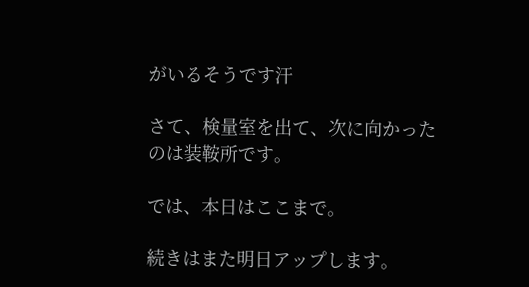がいるそうです汗

さて、検量室を出て、次に向かったのは装鞍所です。

では、本日はここまで。

続きはまた明日アップします。